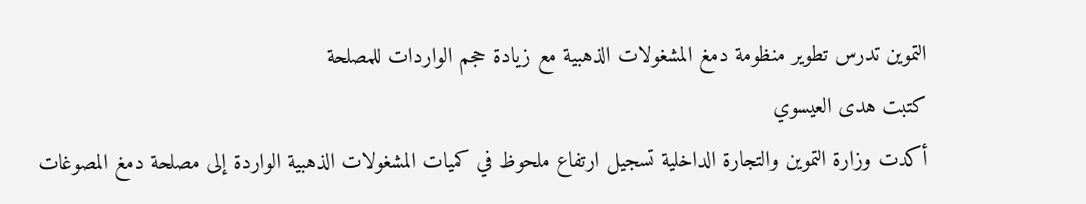التموين تدرس تطوير منظومة دمغ المشغولات الذهبية مع زيادة حجم الواردات للمصلحة
كتبت هدى العيسوي
أكدت وزارة التموين والتجارة الداخلية تسجيل ارتفاع ملحوظ في كميات المشغولات الذهبية الواردة إلى مصلحة دمغ المصوغات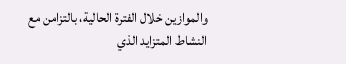والموازين خلال الفترة الحالية، بالتزامن مع النشاط المتزايد الذي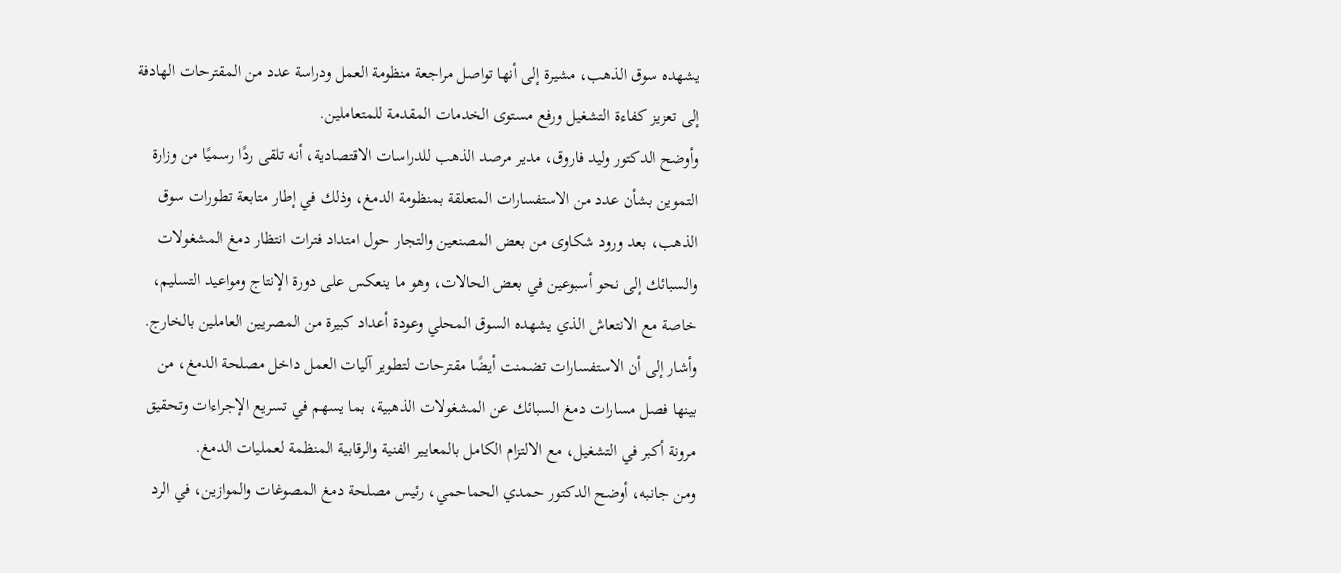يشهده سوق الذهب، مشيرة إلى أنها تواصل مراجعة منظومة العمل ودراسة عدد من المقترحات الهادفة إلى تعزيز كفاءة التشغيل ورفع مستوى الخدمات المقدمة للمتعاملين.
وأوضح الدكتور وليد فاروق، مدير مرصد الذهب للدراسات الاقتصادية، أنه تلقى ردًا رسميًا من وزارة التموين بشأن عدد من الاستفسارات المتعلقة بمنظومة الدمغ، وذلك في إطار متابعة تطورات سوق الذهب، بعد ورود شكاوى من بعض المصنعين والتجار حول امتداد فترات انتظار دمغ المشغولات والسبائك إلى نحو أسبوعين في بعض الحالات، وهو ما ينعكس على دورة الإنتاج ومواعيد التسليم، خاصة مع الانتعاش الذي يشهده السوق المحلي وعودة أعداد كبيرة من المصريين العاملين بالخارج.
وأشار إلى أن الاستفسارات تضمنت أيضًا مقترحات لتطوير آليات العمل داخل مصلحة الدمغ، من بينها فصل مسارات دمغ السبائك عن المشغولات الذهبية، بما يسهم في تسريع الإجراءات وتحقيق مرونة أكبر في التشغيل، مع الالتزام الكامل بالمعايير الفنية والرقابية المنظمة لعمليات الدمغ.
ومن جانبه، أوضح الدكتور حمدي الحماحمي، رئيس مصلحة دمغ المصوغات والموازين، في الرد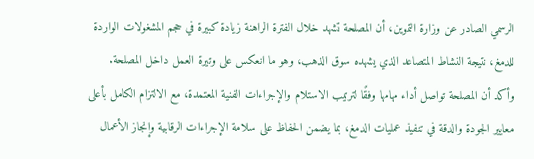الرسمي الصادر عن وزارة التموين، أن المصلحة تشهد خلال الفترة الراهنة زيادة كبيرة في حجم المشغولات الواردة للدمغ، نتيجة النشاط المتصاعد الذي يشهده سوق الذهب، وهو ما انعكس على وتيرة العمل داخل المصلحة.
وأكد أن المصلحة تواصل أداء مهامها وفقًا لترتيب الاستلام والإجراءات الفنية المعتمدة، مع الالتزام الكامل بأعلى معايير الجودة والدقة في تنفيذ عمليات الدمغ، بما يضمن الحفاظ على سلامة الإجراءات الرقابية وإنجاز الأعمال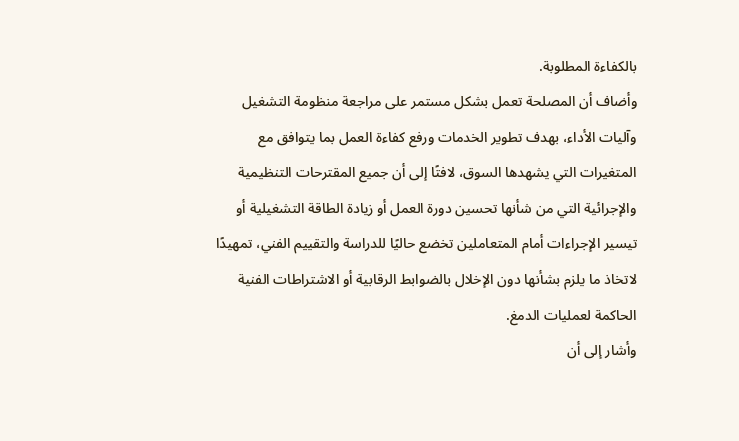بالكفاءة المطلوبة.
وأضاف أن المصلحة تعمل بشكل مستمر على مراجعة منظومة التشغيل وآليات الأداء، بهدف تطوير الخدمات ورفع كفاءة العمل بما يتوافق مع المتغيرات التي يشهدها السوق، لافتًا إلى أن جميع المقترحات التنظيمية والإجرائية التي من شأنها تحسين دورة العمل أو زيادة الطاقة التشغيلية أو تيسير الإجراءات أمام المتعاملين تخضع حاليًا للدراسة والتقييم الفني، تمهيدًا لاتخاذ ما يلزم بشأنها دون الإخلال بالضوابط الرقابية أو الاشتراطات الفنية الحاكمة لعمليات الدمغ.
وأشار إلى أن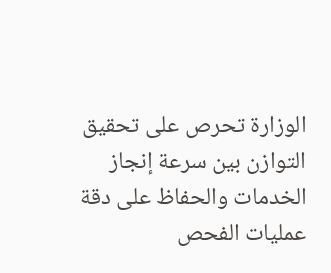الوزارة تحرص على تحقيق التوازن بين سرعة إنجاز الخدمات والحفاظ على دقة عمليات الفحص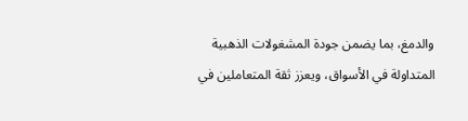والدمغ، بما يضمن جودة المشغولات الذهبية المتداولة في الأسواق، ويعزز ثقة المتعاملين في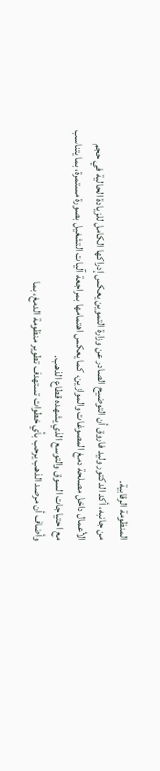المنظومة الرقابية.
من جانبه، أكد الدكتور وليد فاروق أن التوضيح الصادر عن وزارة التموين يعكس إدراكها الكامل للزيادة الحالية في حجم الأعمال داخل مصلحة دمغ المصوغات والموازين، كما يعكس اهتمامها بمراجعة آليات التشغيل بصورة مستمرة، بما يتناسب مع احتياجات السوق والتوسع الذي يشهده قطاع الذهب.
وأضاف أن مرصد الذهب يرحب بأي خطوات تستهدف تطوير منظومة الدمغ، بما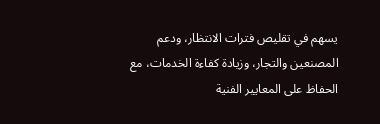يسهم في تقليص فترات الانتظار، ودعم المصنعين والتجار، وزيادة كفاءة الخدمات، مع الحفاظ على المعايير الفنية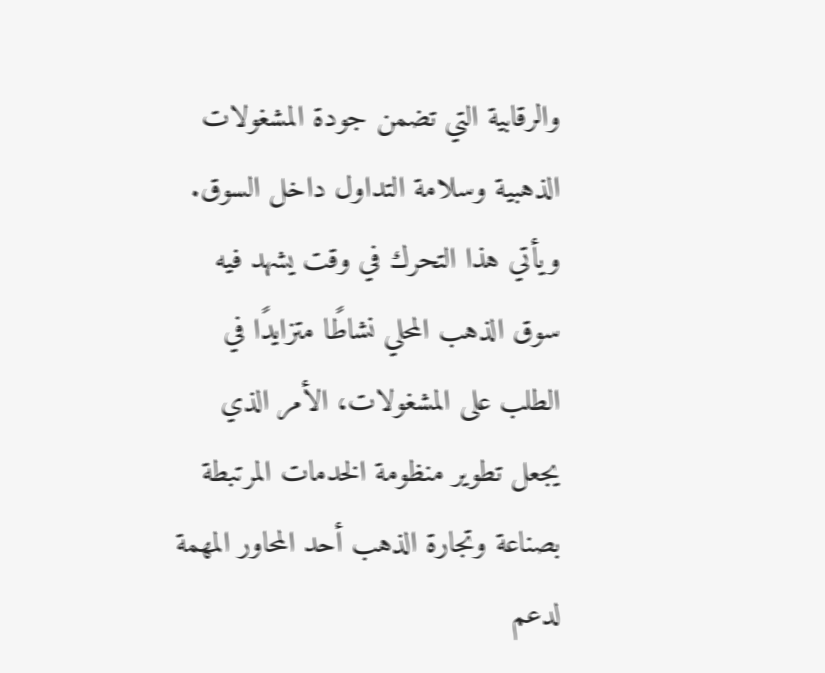والرقابية التي تضمن جودة المشغولات الذهبية وسلامة التداول داخل السوق.
ويأتي هذا التحرك في وقت يشهد فيه سوق الذهب المحلي نشاطًا متزايدًا في الطلب على المشغولات، الأمر الذي يجعل تطوير منظومة الخدمات المرتبطة بصناعة وتجارة الذهب أحد المحاور المهمة لدعم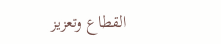القطاع وتعزيز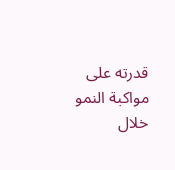قدرته على مواكبة النمو خلال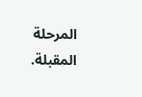المرحلة المقبلة.